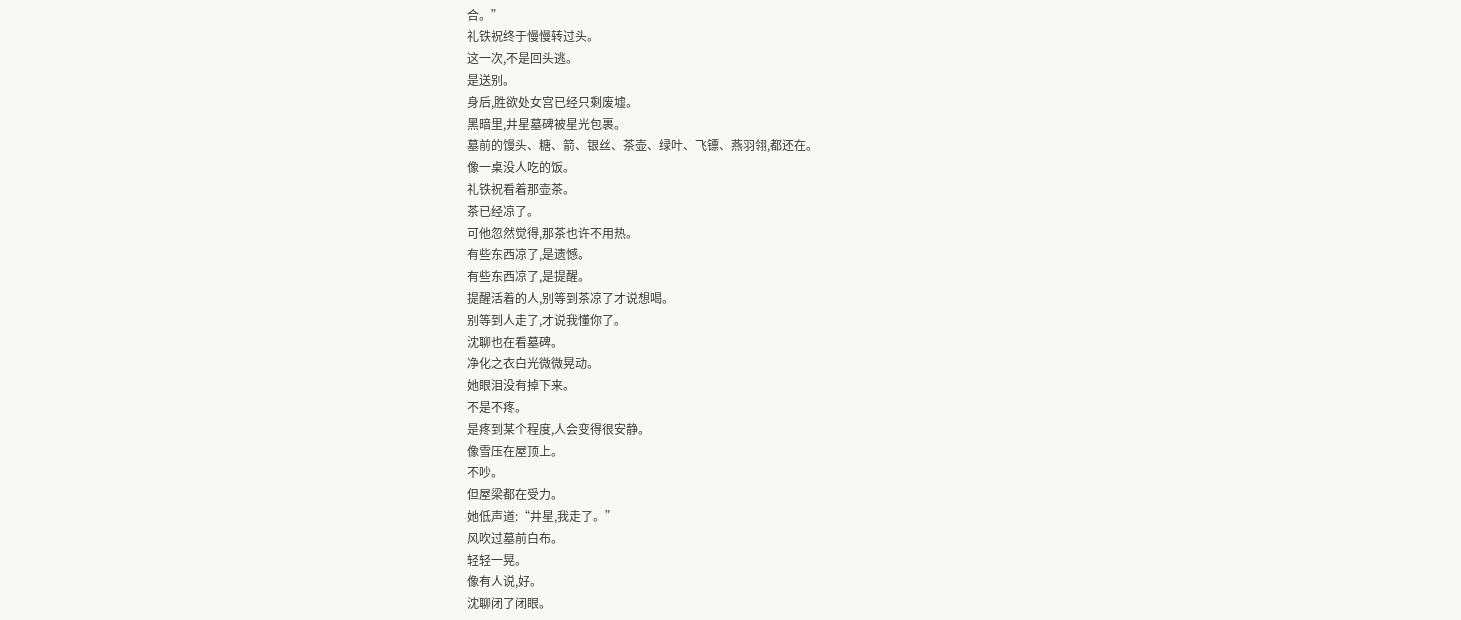合。”
礼铁祝终于慢慢转过头。
这一次,不是回头逃。
是送别。
身后,胜欲处女宫已经只剩废墟。
黑暗里,井星墓碑被星光包裹。
墓前的馒头、糖、箭、银丝、茶壶、绿叶、飞镖、燕羽翎,都还在。
像一桌没人吃的饭。
礼铁祝看着那壶茶。
茶已经凉了。
可他忽然觉得,那茶也许不用热。
有些东西凉了,是遗憾。
有些东西凉了,是提醒。
提醒活着的人,别等到茶凉了才说想喝。
别等到人走了,才说我懂你了。
沈聊也在看墓碑。
净化之衣白光微微晃动。
她眼泪没有掉下来。
不是不疼。
是疼到某个程度,人会变得很安静。
像雪压在屋顶上。
不吵。
但屋梁都在受力。
她低声道:“井星,我走了。”
风吹过墓前白布。
轻轻一晃。
像有人说,好。
沈聊闭了闭眼。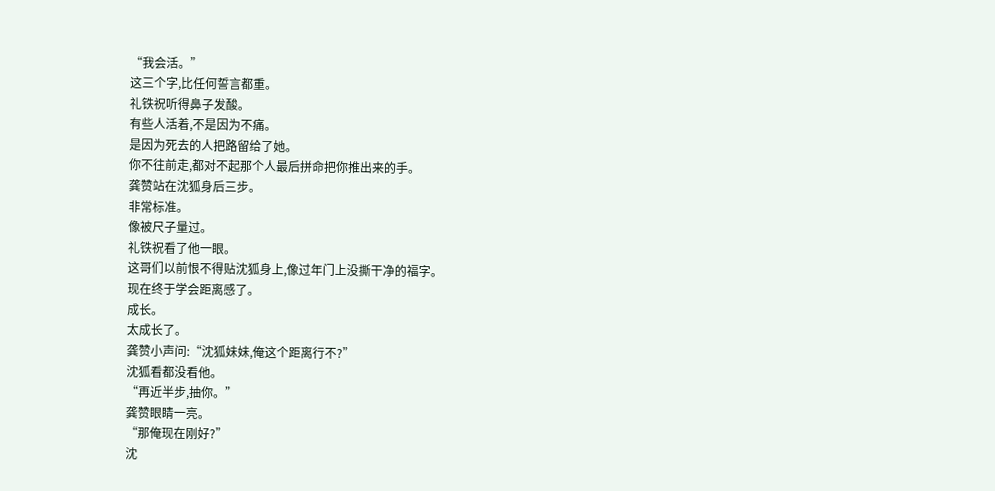“我会活。”
这三个字,比任何誓言都重。
礼铁祝听得鼻子发酸。
有些人活着,不是因为不痛。
是因为死去的人把路留给了她。
你不往前走,都对不起那个人最后拼命把你推出来的手。
龚赞站在沈狐身后三步。
非常标准。
像被尺子量过。
礼铁祝看了他一眼。
这哥们以前恨不得贴沈狐身上,像过年门上没撕干净的福字。
现在终于学会距离感了。
成长。
太成长了。
龚赞小声问:“沈狐妹妹,俺这个距离行不?”
沈狐看都没看他。
“再近半步,抽你。”
龚赞眼睛一亮。
“那俺现在刚好?”
沈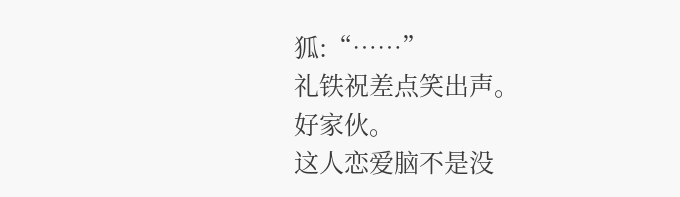狐:“……”
礼铁祝差点笑出声。
好家伙。
这人恋爱脑不是没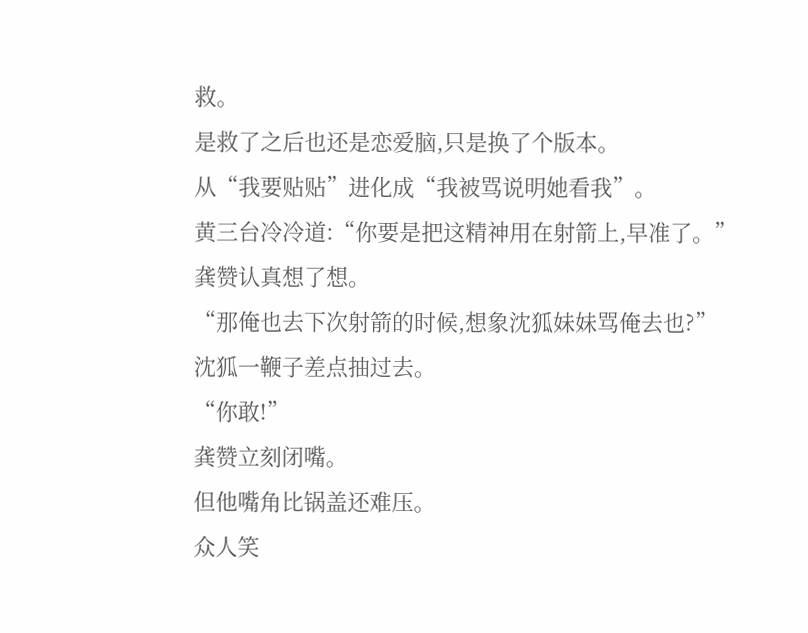救。
是救了之后也还是恋爱脑,只是换了个版本。
从“我要贴贴”进化成“我被骂说明她看我”。
黄三台冷冷道:“你要是把这精神用在射箭上,早准了。”
龚赞认真想了想。
“那俺也去下次射箭的时候,想象沈狐妹妹骂俺去也?”
沈狐一鞭子差点抽过去。
“你敢!”
龚赞立刻闭嘴。
但他嘴角比锅盖还难压。
众人笑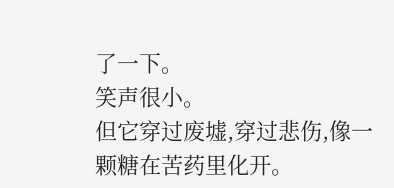了一下。
笑声很小。
但它穿过废墟,穿过悲伤,像一颗糖在苦药里化开。